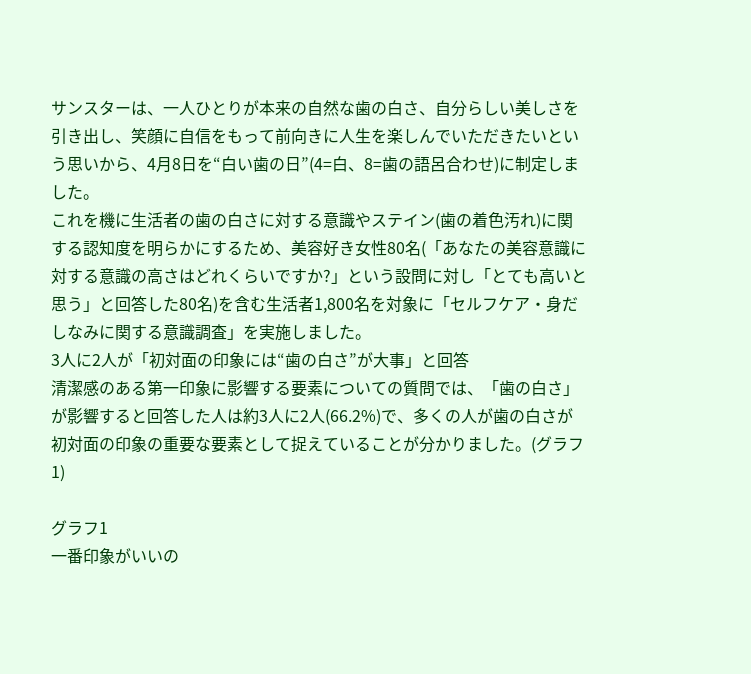サンスターは、一人ひとりが本来の自然な歯の白さ、自分らしい美しさを引き出し、笑顔に自信をもって前向きに人生を楽しんでいただきたいという思いから、4月8日を“白い歯の日”(4=白、8=歯の語呂合わせ)に制定しました。
これを機に生活者の歯の白さに対する意識やステイン(歯の着色汚れ)に関する認知度を明らかにするため、美容好き女性80名(「あなたの美容意識に対する意識の高さはどれくらいですか?」という設問に対し「とても高いと思う」と回答した80名)を含む生活者1,800名を対象に「セルフケア・身だしなみに関する意識調査」を実施しました。
3人に2人が「初対面の印象には“歯の白さ”が大事」と回答
清潔感のある第一印象に影響する要素についての質問では、「歯の白さ」が影響すると回答した人は約3人に2人(66.2%)で、多くの人が歯の白さが初対面の印象の重要な要素として捉えていることが分かりました。(グラフ1)

グラフ1
一番印象がいいの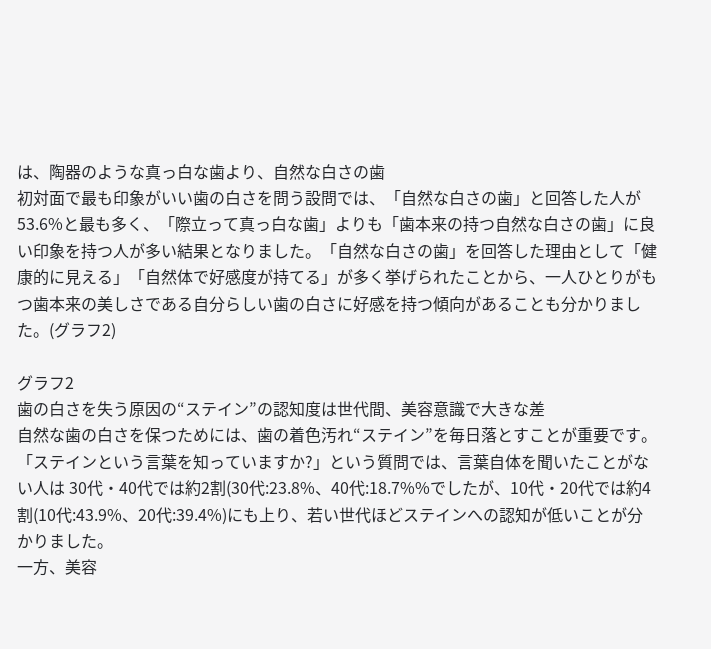は、陶器のような真っ白な歯より、自然な白さの歯
初対面で最も印象がいい歯の白さを問う設問では、「自然な白さの歯」と回答した人が 53.6%と最も多く、「際立って真っ白な歯」よりも「歯本来の持つ自然な白さの歯」に良い印象を持つ人が多い結果となりました。「自然な白さの歯」を回答した理由として「健康的に見える」「自然体で好感度が持てる」が多く挙げられたことから、一人ひとりがもつ歯本来の美しさである自分らしい歯の白さに好感を持つ傾向があることも分かりました。(グラフ2)

グラフ2
歯の白さを失う原因の“ステイン”の認知度は世代間、美容意識で大きな差
自然な歯の白さを保つためには、歯の着色汚れ“ステイン”を毎日落とすことが重要です。「ステインという言葉を知っていますか?」という質問では、言葉自体を聞いたことがない人は 30代・40代では約2割(30代:23.8%、40代:18.7%%でしたが、10代・20代では約4割(10代:43.9%、20代:39.4%)にも上り、若い世代ほどステインへの認知が低いことが分かりました。
一方、美容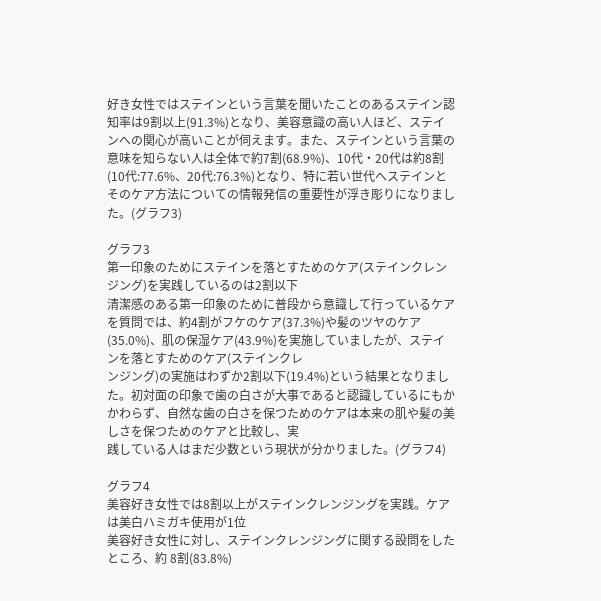好き女性ではステインという言葉を聞いたことのあるステイン認知率は9割以上(91.3%)となり、美容意識の高い人ほど、ステインへの関心が高いことが伺えます。また、ステインという言葉の意味を知らない人は全体で約7割(68.9%)、10代・20代は約8割(10代:77.6%、20代:76.3%)となり、特に若い世代へステインとそのケア方法についての情報発信の重要性が浮き彫りになりました。(グラフ3)

グラフ3
第一印象のためにステインを落とすためのケア(ステインクレンジング)を実践しているのは2割以下
清潔感のある第一印象のために普段から意識して行っているケアを質問では、約4割がフケのケア(37.3%)や髪のツヤのケア(35.0%)、肌の保湿ケア(43.9%)を実施していましたが、ステインを落とすためのケア(ステインクレ
ンジング)の実施はわずか2割以下(19.4%)という結果となりました。初対面の印象で歯の白さが大事であると認識しているにもかかわらず、自然な歯の白さを保つためのケアは本来の肌や髪の美しさを保つためのケアと比較し、実
践している人はまだ少数という現状が分かりました。(グラフ4)

グラフ4
美容好き女性では8割以上がステインクレンジングを実践。ケアは美白ハミガキ使用が1位
美容好き女性に対し、ステインクレンジングに関する設問をしたところ、約 8割(83.8%)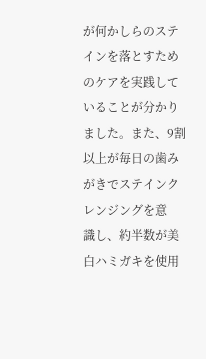が何かしらのステインを落とすためのケアを実践していることが分かりました。また、9割以上が毎日の歯みがきでステインクレンジングを意
識し、約半数が美白ハミガキを使用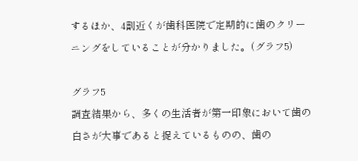するほか、4割近くが歯科医院で定期的に歯のクリーニングをしていることが分かりました。(グラフ5)

グラフ5
調査結果から、多くの生活者が第一印象において歯の白さが大事であると捉えているものの、歯の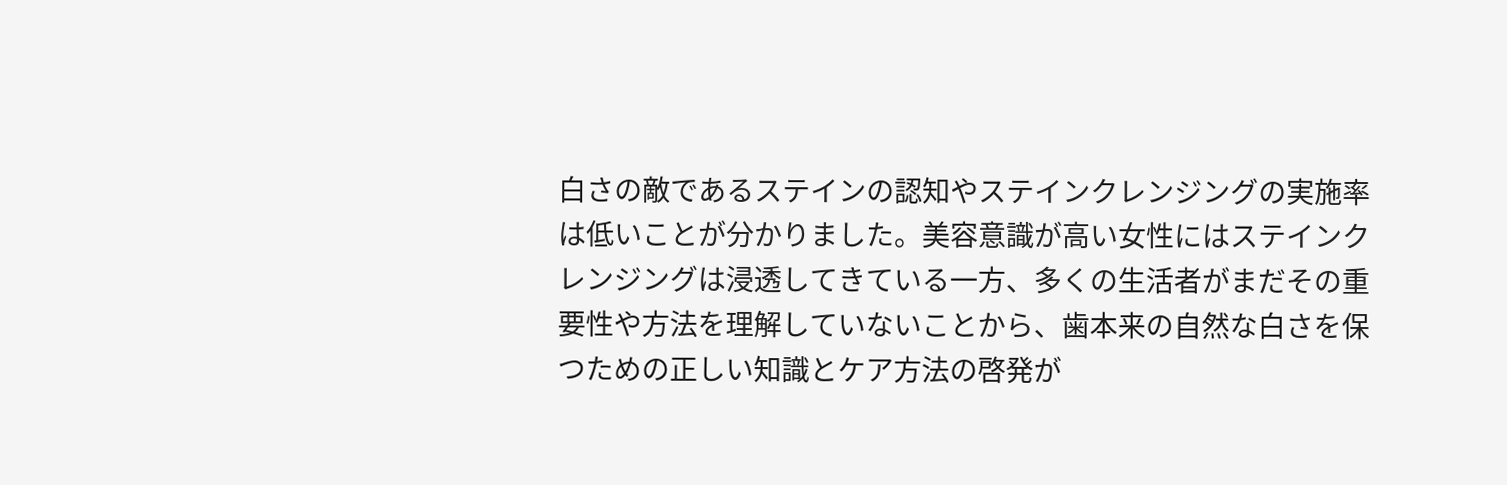白さの敵であるステインの認知やステインクレンジングの実施率は低いことが分かりました。美容意識が高い女性にはステインクレンジングは浸透してきている一方、多くの生活者がまだその重要性や方法を理解していないことから、歯本来の自然な白さを保つための正しい知識とケア方法の啓発が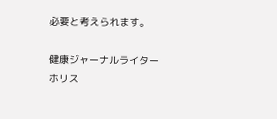必要と考えられます。

健康ジャーナルライター
ホリス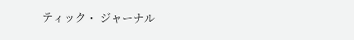ティック・ ジャーナル